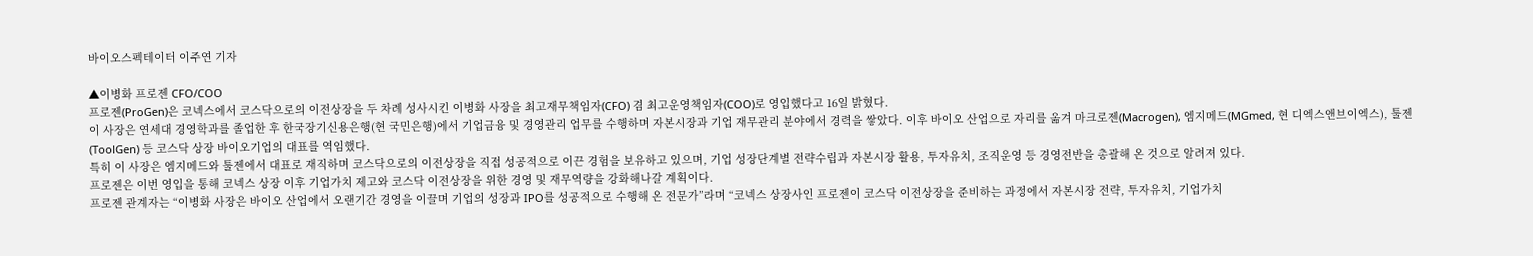바이오스펙테이터 이주연 기자

▲이병화 프로젠 CFO/COO
프로젠(ProGen)은 코넥스에서 코스닥으로의 이전상장을 두 차례 성사시킨 이병화 사장을 최고재무책임자(CFO) 겸 최고운영책임자(COO)로 영입했다고 16일 밝혔다.
이 사장은 연세대 경영학과를 졸업한 후 한국장기신용은행(현 국민은행)에서 기업금융 및 경영관리 업무를 수행하며 자본시장과 기업 재무관리 분야에서 경력을 쌓았다. 이후 바이오 산업으로 자리를 옮겨 마크로젠(Macrogen), 엠지메드(MGmed, 현 디엑스앤브이엑스), 툴젠(ToolGen) 등 코스닥 상장 바이오기업의 대표를 역임했다.
특히 이 사장은 엠지메드와 툴젠에서 대표로 재직하며 코스닥으로의 이전상장을 직접 성공적으로 이끈 경험을 보유하고 있으며, 기업 성장단계별 전략수립과 자본시장 활용, 투자유치, 조직운영 등 경영전반을 총괄해 온 것으로 알려져 있다.
프로젠은 이번 영입을 통해 코넥스 상장 이후 기업가치 제고와 코스닥 이전상장을 위한 경영 및 재무역량을 강화해나갈 계획이다.
프로젠 관계자는 “이병화 사장은 바이오 산업에서 오랜기간 경영을 이끌며 기업의 성장과 IPO를 성공적으로 수행해 온 전문가”라며 “코넥스 상장사인 프로젠이 코스닥 이전상장을 준비하는 과정에서 자본시장 전략, 투자유치, 기업가치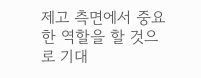제고 측면에서 중요한 역할을 할 것으로 기대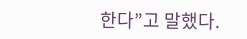한다”고 말했다.